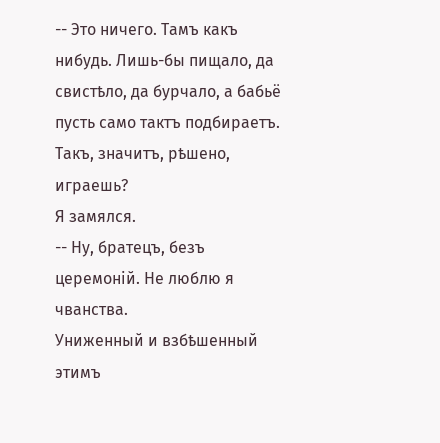-- Это ничего. Тамъ какъ нибудь. Лишь-бы пищало, да свистѣло, да бурчало, а бабьё пусть само тактъ подбираетъ. Такъ, значитъ, рѣшено, играешь?
Я замялся.
-- Ну, братецъ, безъ церемоній. Не люблю я чванства.
Униженный и взбѣшенный этимъ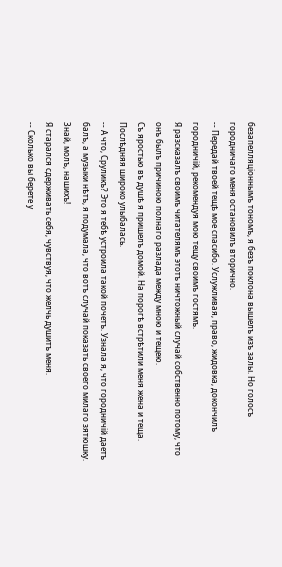безапелляціоннымъ тономъ, я безъ поклона вышелъ изъ залы. Но голосъ городничаго меня остановилъ вторично.
-- Передай твоей тещѣ мое спасибо. Услужливая, право, жидовка, докончилъ городничій, рекомендуя мою тещу своимъ гостямъ.
Я разсказалъ своимъ читателямъ этотъ ничтожный случай собственно потому, что онъ былъ причиною полнаго разлада между мною и тещею.
Съ яростью въ душѣ я пришелъ домой. На порогѣ встрѣтили меня жена и теща. Послѣдняя широко улыбалась.
-- А что, Сруликъ? Это я тебѣ устроила такой почетъ. Узнала я, что городничій даетъ балъ, а музыки нѣтъ, я подумала, что вотъ случай показать своего милаго зятюшку. Знай, молъ, нашихъ!
Я старался сдерживать себя, чувствуя, что желчь душитъ меня.
-- Сколько вы берете у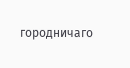городничаго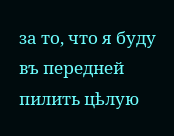за то, что я буду въ передней пилить цѣлую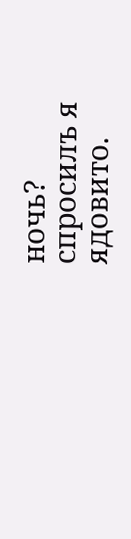ночь? спросилъ я ядовито.